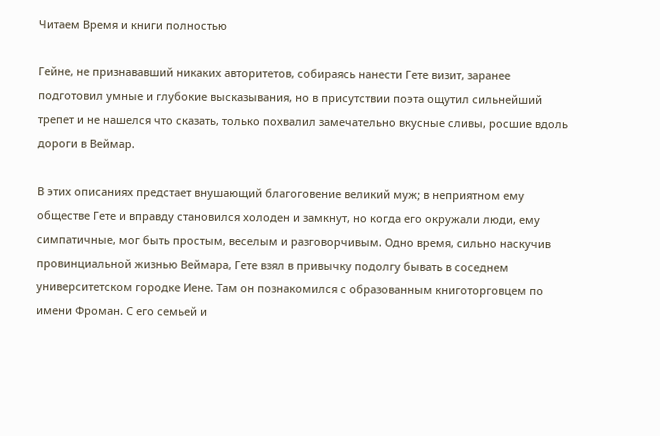Читаем Время и книги полностью

Гейне, не признававший никаких авторитетов, собираясь нанести Гете визит, заранее подготовил умные и глубокие высказывания, но в присутствии поэта ощутил сильнейший трепет и не нашелся что сказать, только похвалил замечательно вкусные сливы, росшие вдоль дороги в Веймар.

В этих описаниях предстает внушающий благоговение великий муж; в неприятном ему обществе Гете и вправду становился холоден и замкнут, но когда его окружали люди, ему симпатичные, мог быть простым, веселым и разговорчивым. Одно время, сильно наскучив провинциальной жизнью Веймара, Гете взял в привычку подолгу бывать в соседнем университетском городке Иене. Там он познакомился с образованным книготорговцем по имени Фроман. С его семьей и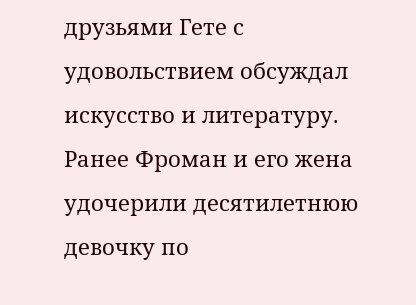друзьями Гете с удовольствием обсуждал искусство и литературу. Ранее Фроман и его жена удочерили десятилетнюю девочку по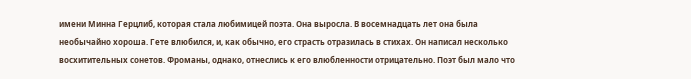имени Минна Герцлиб, которая стала любимицей поэта. Она выросла. В восемнадцать лет она была необычайно хороша. Гете влюбился, и, как обычно, его страсть отразилась в стихах. Он написал несколько восхитительных сонетов. Фроманы, однако, отнеслись к его влюбленности отрицательно. Поэт был мало что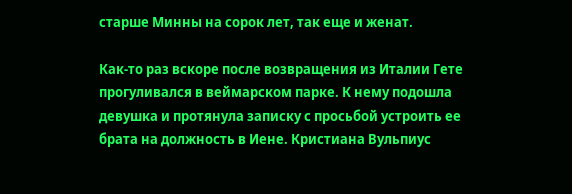старше Минны на сорок лет, так еще и женат.

Как-то раз вскоре после возвращения из Италии Гете прогуливался в веймарском парке. К нему подошла девушка и протянула записку с просьбой устроить ее брата на должность в Иене. Кристиана Вульпиус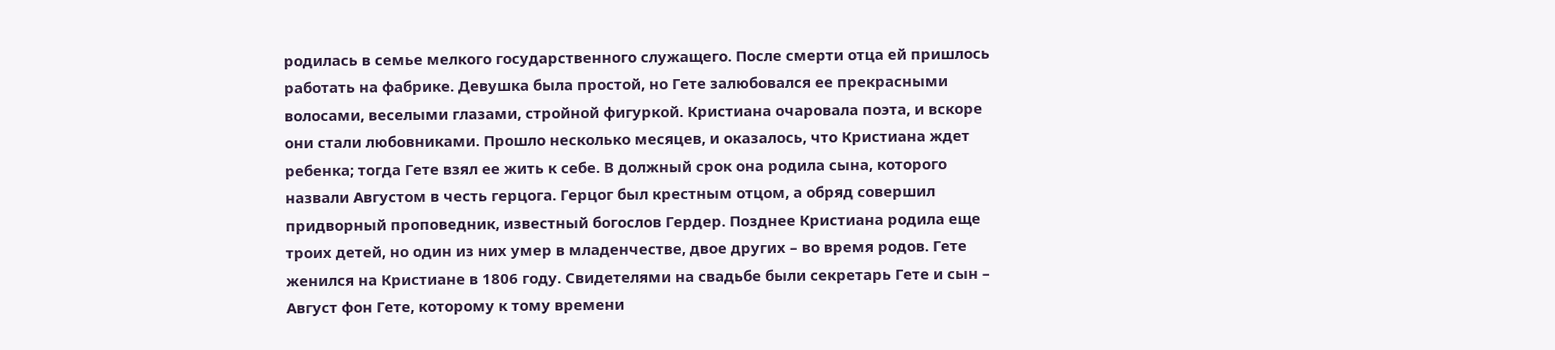родилась в семье мелкого государственного служащего. После смерти отца ей пришлось работать на фабрике. Девушка была простой, но Гете залюбовался ее прекрасными волосами, веселыми глазами, стройной фигуркой. Кристиана очаровала поэта, и вскоре они стали любовниками. Прошло несколько месяцев, и оказалось, что Кристиана ждет ребенка; тогда Гете взял ее жить к себе. В должный срок она родила сына, которого назвали Августом в честь герцога. Герцог был крестным отцом, а обряд совершил придворный проповедник, известный богослов Гердер. Позднее Кристиана родила еще троих детей, но один из них умер в младенчестве, двое других – во время родов. Гете женился на Кристиане в 1806 году. Свидетелями на свадьбе были секретарь Гете и сын – Август фон Гете, которому к тому времени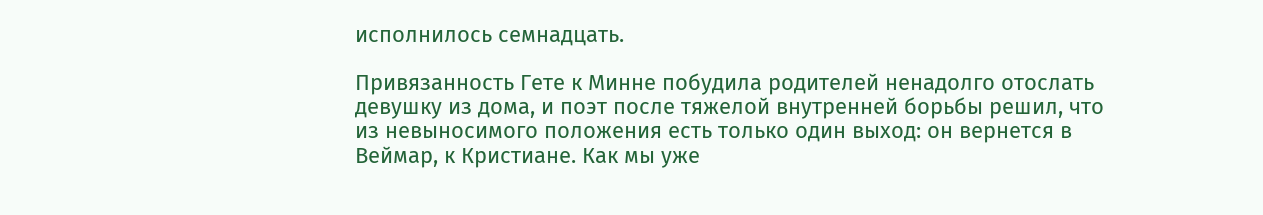исполнилось семнадцать.

Привязанность Гете к Минне побудила родителей ненадолго отослать девушку из дома, и поэт после тяжелой внутренней борьбы решил, что из невыносимого положения есть только один выход: он вернется в Веймар, к Кристиане. Как мы уже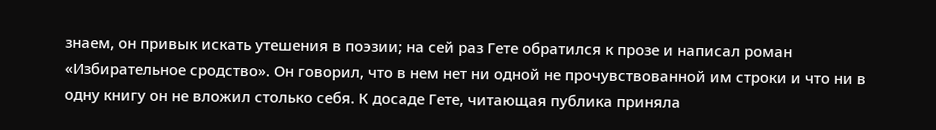знаем, он привык искать утешения в поэзии; на сей раз Гете обратился к прозе и написал роман «Избирательное сродство». Он говорил, что в нем нет ни одной не прочувствованной им строки и что ни в одну книгу он не вложил столько себя. К досаде Гете, читающая публика приняла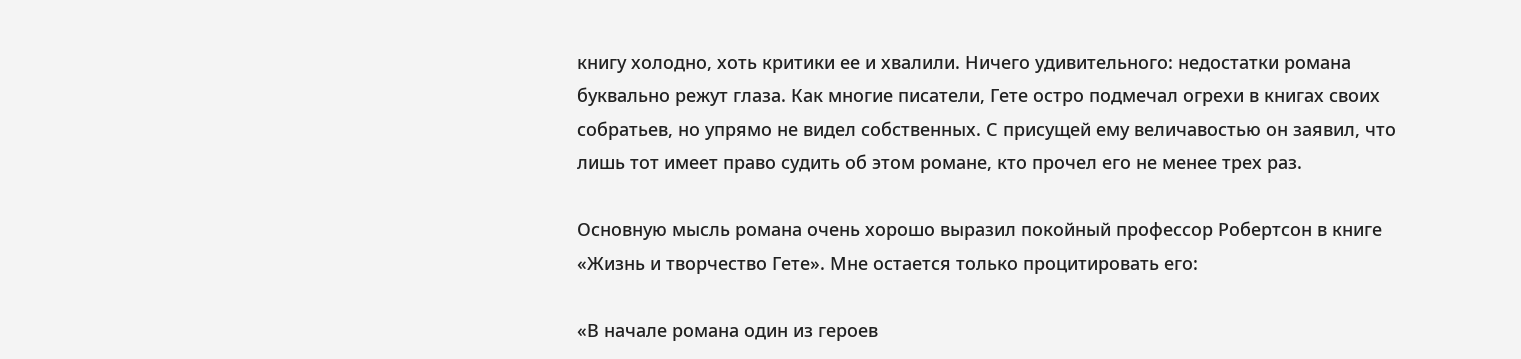книгу холодно, хоть критики ее и хвалили. Ничего удивительного: недостатки романа буквально режут глаза. Как многие писатели, Гете остро подмечал огрехи в книгах своих собратьев, но упрямо не видел собственных. С присущей ему величавостью он заявил, что лишь тот имеет право судить об этом романе, кто прочел его не менее трех раз.

Основную мысль романа очень хорошо выразил покойный профессор Робертсон в книге «Жизнь и творчество Гете». Мне остается только процитировать его:

«В начале романа один из героев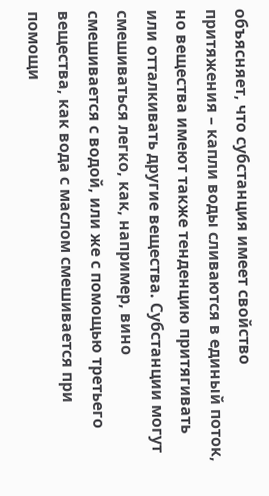объясняет, что субстанция имеет свойство притяжения – капли воды сливаются в единый поток, но вещества имеют также тенденцию притягивать или отталкивать другие вещества. Субстанции могут смешиваться легко, как, например, вино смешивается с водой, или же с помощью третьего вещества, как вода с маслом смешивается при помощи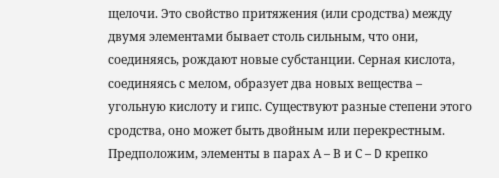щелочи. Это свойство притяжения (или сродства) между двумя элементами бывает столь сильным, что они, соединяясь, рождают новые субстанции. Серная кислота, соединяясь с мелом, образует два новых вещества – угольную кислоту и гипс. Существуют разные степени этого сродства, оно может быть двойным или перекрестным. Предположим, элементы в парах А – В и С – D крепко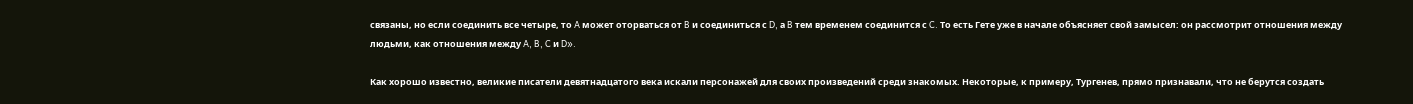связаны, но если соединить все четыре, то A может оторваться от B и соединиться с D, а B тем временем соединится с C. То есть Гете уже в начале объясняет свой замысел: он рассмотрит отношения между людьми, как отношения между A, B, C и D».

Как хорошо известно, великие писатели девятнадцатого века искали персонажей для своих произведений среди знакомых. Некоторые, к примеру, Тургенев, прямо признавали, что не берутся создать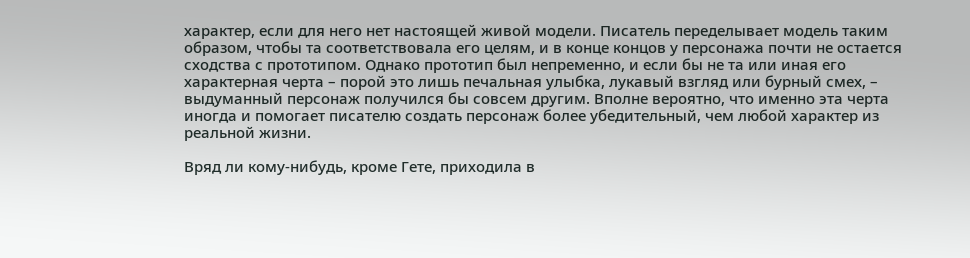характер, если для него нет настоящей живой модели. Писатель переделывает модель таким образом, чтобы та соответствовала его целям, и в конце концов у персонажа почти не остается сходства с прототипом. Однако прототип был непременно, и если бы не та или иная его характерная черта – порой это лишь печальная улыбка, лукавый взгляд или бурный смех, – выдуманный персонаж получился бы совсем другим. Вполне вероятно, что именно эта черта иногда и помогает писателю создать персонаж более убедительный, чем любой характер из реальной жизни.

Вряд ли кому-нибудь, кроме Гете, приходила в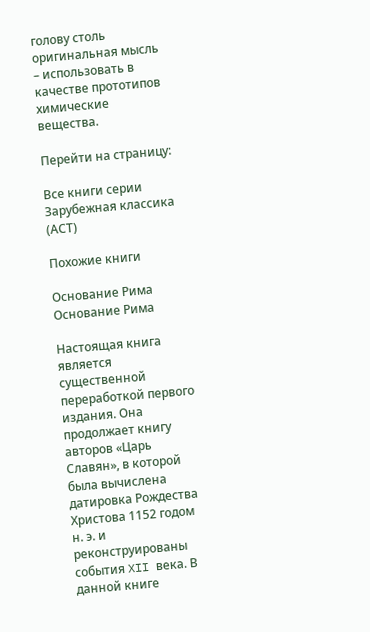голову столь оригинальная мысль – использовать в качестве прототипов химические вещества.

Перейти на страницу:

Все книги серии Зарубежная классика (АСТ)

Похожие книги

Основание Рима
Основание Рима

Настоящая книга является существенной переработкой первого издания. Она продолжает книгу авторов «Царь Славян», в которой была вычислена датировка Рождества Христова 1152 годом н. э. и реконструированы события XII века. В данной книге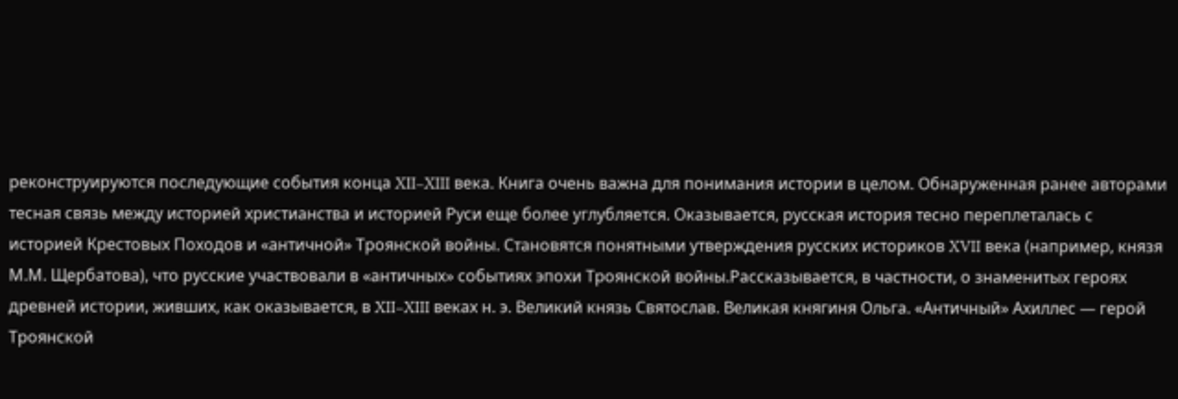реконструируются последующие события конца XII–XIII века. Книга очень важна для понимания истории в целом. Обнаруженная ранее авторами тесная связь между историей христианства и историей Руси еще более углубляется. Оказывается, русская история тесно переплеталась с историей Крестовых Походов и «античной» Троянской войны. Становятся понятными утверждения русских историков XVII века (например, князя М.М. Щербатова), что русские участвовали в «античных» событиях эпохи Троянской войны.Рассказывается, в частности, о знаменитых героях древней истории, живших, как оказывается, в XII–XIII веках н. э. Великий князь Святослав. Великая княгиня Ольга. «Античный» Ахиллес — герой Троянской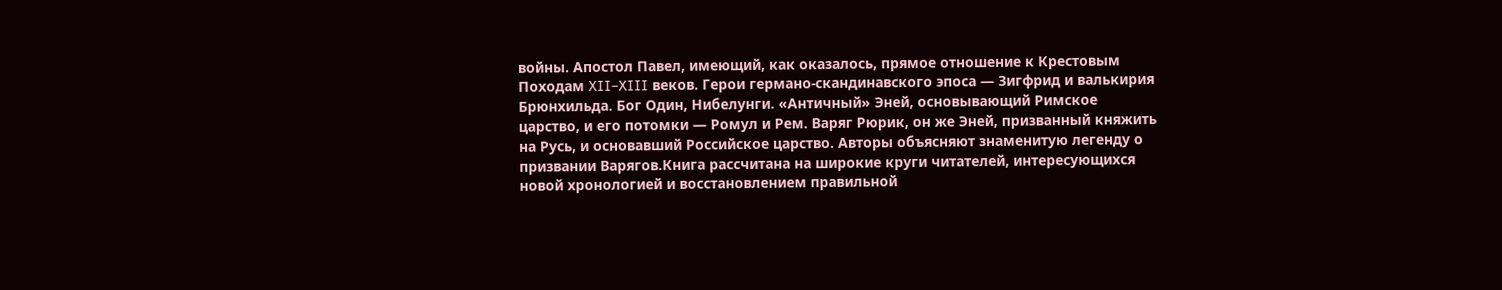войны. Апостол Павел, имеющий, как оказалось, прямое отношение к Крестовым Походам XII–XIII веков. Герои германо-скандинавского эпоса — Зигфрид и валькирия Брюнхильда. Бог Один, Нибелунги. «Античный» Эней, основывающий Римское царство, и его потомки — Ромул и Рем. Варяг Рюрик, он же Эней, призванный княжить на Русь, и основавший Российское царство. Авторы объясняют знаменитую легенду о призвании Варягов.Книга рассчитана на широкие круги читателей, интересующихся новой хронологией и восстановлением правильной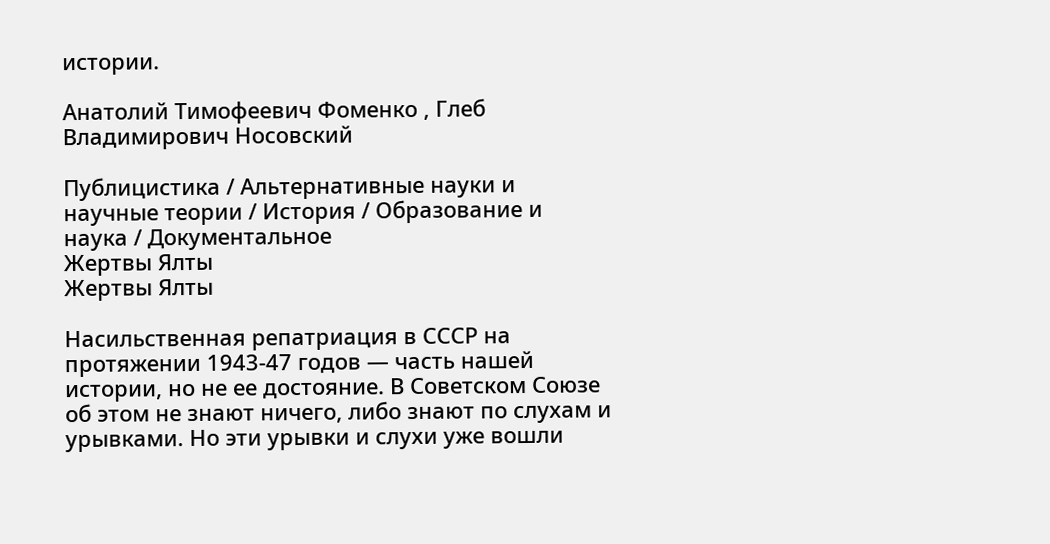истории.

Анатолий Тимофеевич Фоменко , Глеб Владимирович Носовский

Публицистика / Альтернативные науки и научные теории / История / Образование и наука / Документальное
Жертвы Ялты
Жертвы Ялты

Насильственная репатриация в СССР на протяжении 1943-47 годов — часть нашей истории, но не ее достояние. В Советском Союзе об этом не знают ничего, либо знают по слухам и урывками. Но эти урывки и слухи уже вошли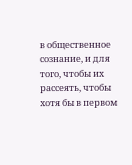в общественное сознание, и для того, чтобы их рассеять, чтобы хотя бы в первом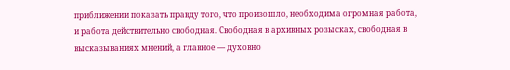приближении показать правду того, что произошло, необходима огромная работа, и работа действительно свободная. Свободная в архивных розысках, свободная в высказываниях мнений, а главное — духовно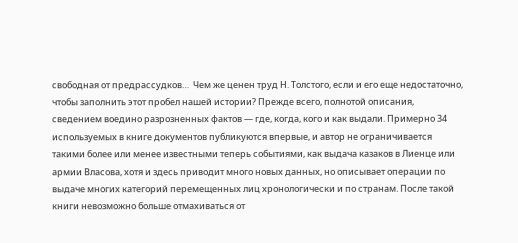свободная от предрассудков…  Чем же ценен труд Н. Толстого, если и его еще недостаточно, чтобы заполнить этот пробел нашей истории? Прежде всего, полнотой описания, сведением воедино разрозненных фактов — где, когда, кого и как выдали. Примерно 34 используемых в книге документов публикуются впервые, и автор не ограничивается такими более или менее известными теперь событиями, как выдача казаков в Лиенце или армии Власова, хотя и здесь приводит много новых данных, но описывает операции по выдаче многих категорий перемещенных лиц хронологически и по странам. После такой книги невозможно больше отмахиваться от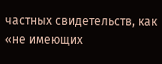частных свидетельств, как «не имеющих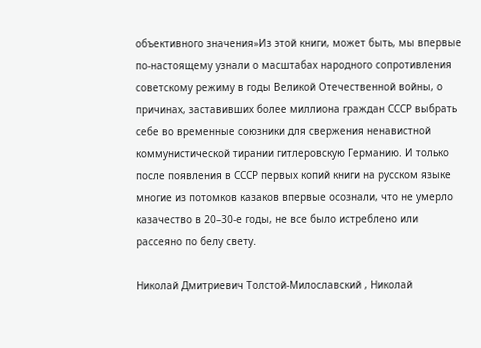объективного значения»Из этой книги, может быть, мы впервые по-настоящему узнали о масштабах народного сопротивления советскому режиму в годы Великой Отечественной войны, о причинах, заставивших более миллиона граждан СССР выбрать себе во временные союзники для свержения ненавистной коммунистической тирании гитлеровскую Германию. И только после появления в СССР первых копий книги на русском языке многие из потомков казаков впервые осознали, что не умерло казачество в 20–30-е годы, не все было истреблено или рассеяно по белу свету.

Николай Дмитриевич Толстой-Милославский , Николай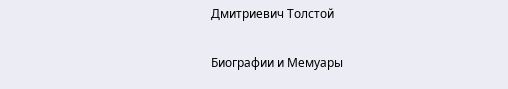Дмитриевич Толстой

Биографии и Мемуары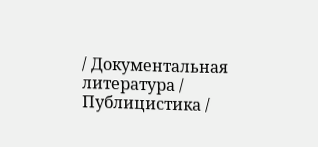/ Документальная литература / Публицистика /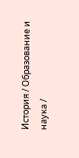История / Образование и наука /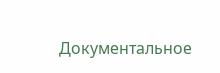Документальное